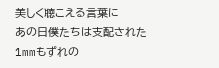美しく聴こえる言葉に
あの日僕たちは支配された
1mmもずれの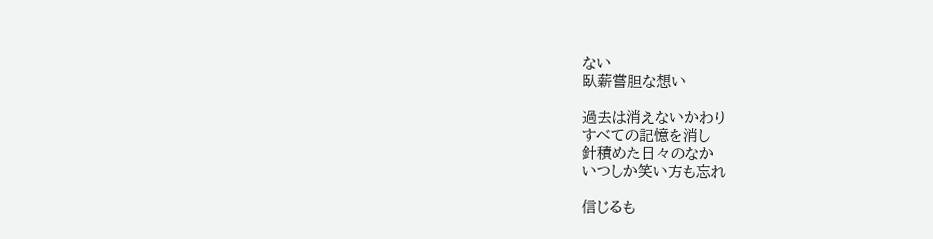ない
臥薪嘗胆な想い

過去は消えないかわり
すべての記憶を消し
針積めた日々のなか
いつしか笑い方も忘れ

信じるも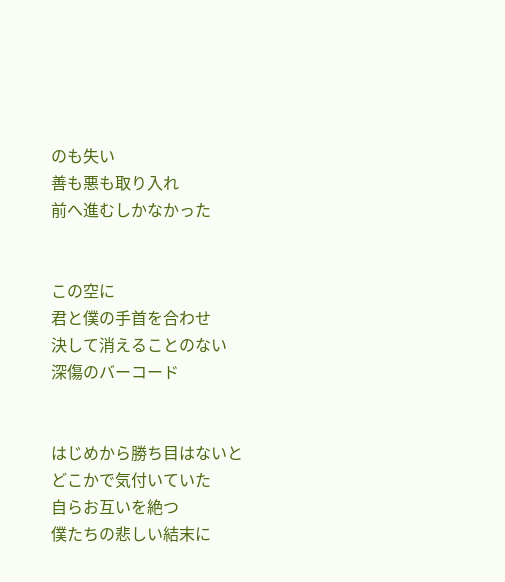のも失い
善も悪も取り入れ
前へ進むしかなかった


この空に
君と僕の手首を合わせ
決して消えることのない
深傷のバーコード


はじめから勝ち目はないと
どこかで気付いていた
自らお互いを絶つ
僕たちの悲しい結末に